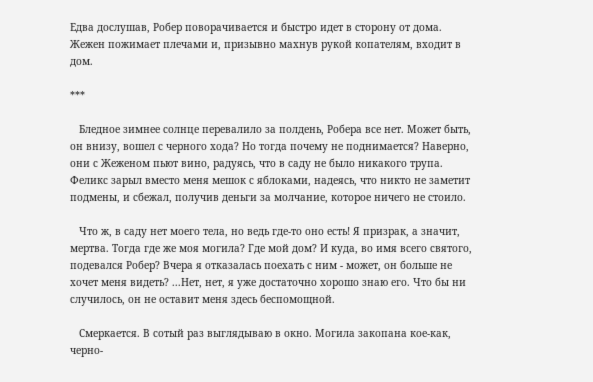Едва дослушав, Робер поворачивается и быстро идет в сторону от дома. Жежен пожимает плечами и, призывно махнув рукой копателям, входит в дом.

***

   Бледное зимнее солнце перевалило за полдень, Робера все нет. Может быть, он внизу, вошел с черного хода? Но тогда почему не поднимается? Наверно, они с Жеженом пьют вино, радуясь, что в саду не было никакого трупа. Феликс зарыл вместо меня мешок с яблоками, надеясь, что никто не заметит подмены, и сбежал, получив деньги за молчание, которое ничего не стоило.

   Что ж, в саду нет моего тела, но ведь где-то оно есть! Я призрак, а значит, мертва. Тогда где же моя могила? Где мой дом? И куда, во имя всего святого, подевался Робер? Вчера я отказалась поехать с ним - может, он больше не хочет меня видеть? ...Нет, нет, я уже достаточно хорошо знаю его. Что бы ни случилось, он не оставит меня здесь беспомощной.

   Смеркается. В сотый раз выглядываю в окно. Могила закопана кое-как, черно-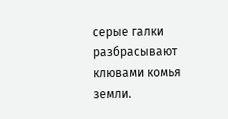серые галки разбрасывают клювами комья земли.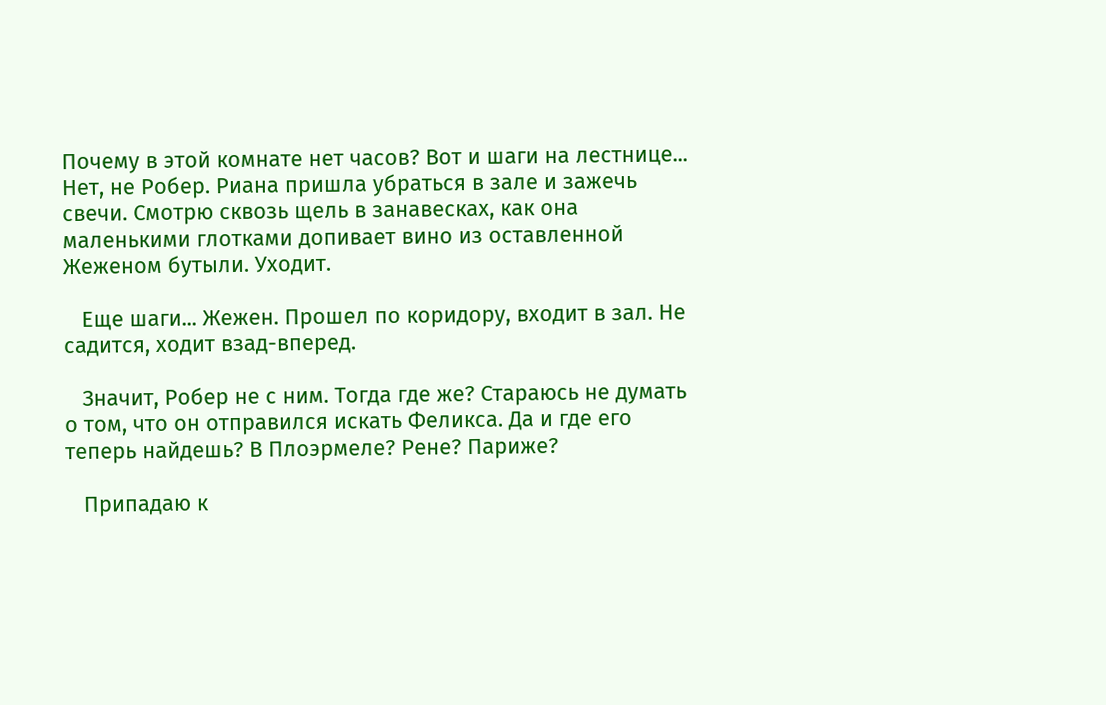Почему в этой комнате нет часов? Вот и шаги на лестнице... Нет, не Робер. Риана пришла убраться в зале и зажечь свечи. Смотрю сквозь щель в занавесках, как она маленькими глотками допивает вино из оставленной Жеженом бутыли. Уходит.

   Еще шаги... Жежен. Прошел по коридору, входит в зал. Не садится, ходит взад-вперед.

   Значит, Робер не с ним. Тогда где же? Стараюсь не думать о том, что он отправился искать Феликса. Да и где его теперь найдешь? В Плоэрмеле? Рене? Париже?

   Припадаю к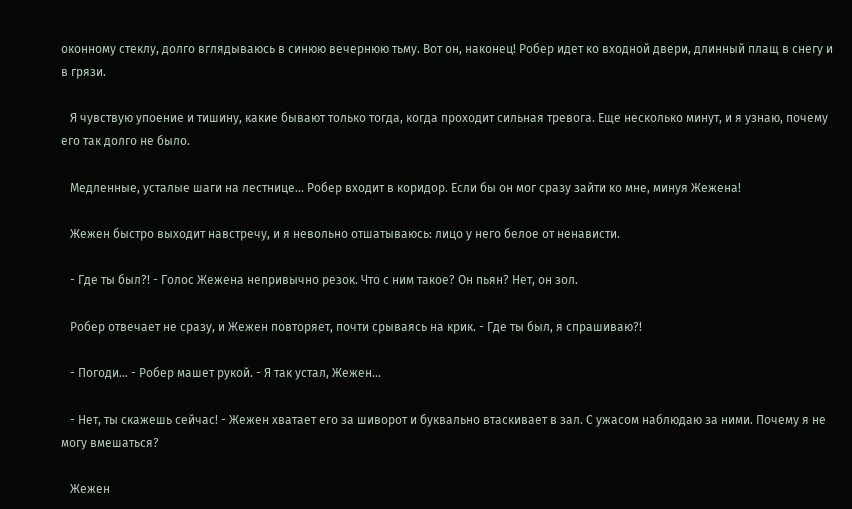оконному стеклу, долго вглядываюсь в синюю вечернюю тьму. Вот он, наконец! Робер идет ко входной двери, длинный плащ в снегу и в грязи.

   Я чувствую упоение и тишину, какие бывают только тогда, когда проходит сильная тревога. Еще несколько минут, и я узнаю, почему его так долго не было.

   Медленные, усталые шаги на лестнице... Робер входит в коридор. Если бы он мог сразу зайти ко мне, минуя Жежена!

   Жежен быстро выходит навстречу, и я невольно отшатываюсь: лицо у него белое от ненависти.

   - Где ты был?! - Голос Жежена непривычно резок. Что с ним такое? Он пьян? Нет, он зол.

   Робер отвечает не сразу, и Жежен повторяет, почти срываясь на крик. - Где ты был, я спрашиваю?!

   - Погоди... - Робер машет рукой. - Я так устал, Жежен...

   - Нет, ты скажешь сейчас! - Жежен хватает его за шиворот и буквально втаскивает в зал. С ужасом наблюдаю за ними. Почему я не могу вмешаться?

   Жежен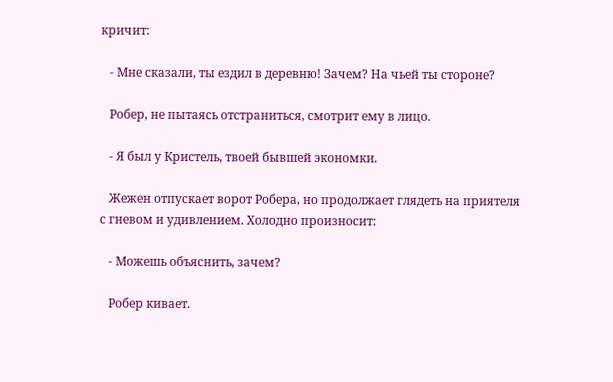кричит:

   - Мне сказали, ты ездил в деревню! Зачем? На чьей ты стороне?

   Робер, не пытаясь отстраниться, смотрит ему в лицо.

   - Я был у Кристель, твоей бывшей экономки.

   Жежен отпускает ворот Робера, но продолжает глядеть на приятеля с гневом и удивлением. Холодно произносит:

   - Можешь объяснить, зачем?

   Робер кивает.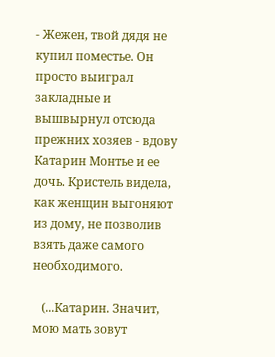- Жежен, твой дядя не купил поместье. Он просто выиграл закладные и вышвырнул отсюда прежних хозяев - вдову Катарин Монтье и ее дочь. Кристель видела, как женщин выгоняют из дому, не позволив взять даже самого необходимого.

   (...Катарин. Значит, мою мать зовут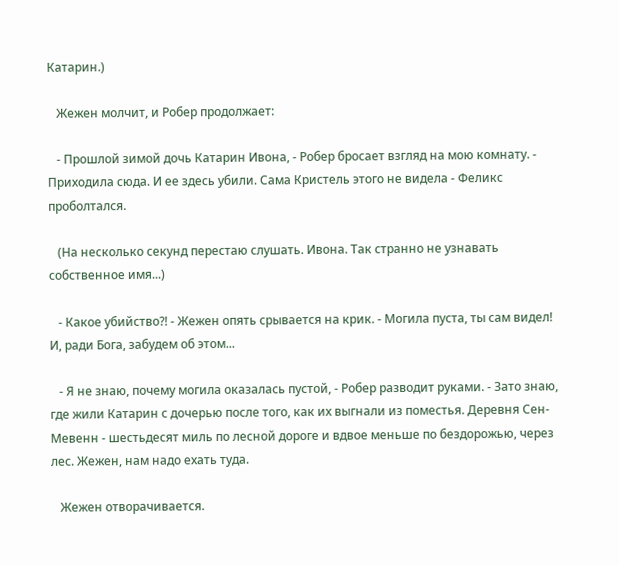Катарин.)

   Жежен молчит, и Робер продолжает:

   - Прошлой зимой дочь Катарин Ивона, - Робер бросает взгляд на мою комнату. - Приходила сюда. И ее здесь убили. Сама Кристель этого не видела - Феликс проболтался.

   (На несколько секунд перестаю слушать. Ивона. Так странно не узнавать собственное имя...)

   - Какое убийство?! - Жежен опять срывается на крик. - Могила пуста, ты сам видел! И, ради Бога, забудем об этом...

   - Я не знаю, почему могила оказалась пустой, - Робер разводит руками. - Зато знаю, где жили Катарин с дочерью после того, как их выгнали из поместья. Деревня Сен-Мевенн - шестьдесят миль по лесной дороге и вдвое меньше по бездорожью, через лес. Жежен, нам надо ехать туда.

   Жежен отворачивается.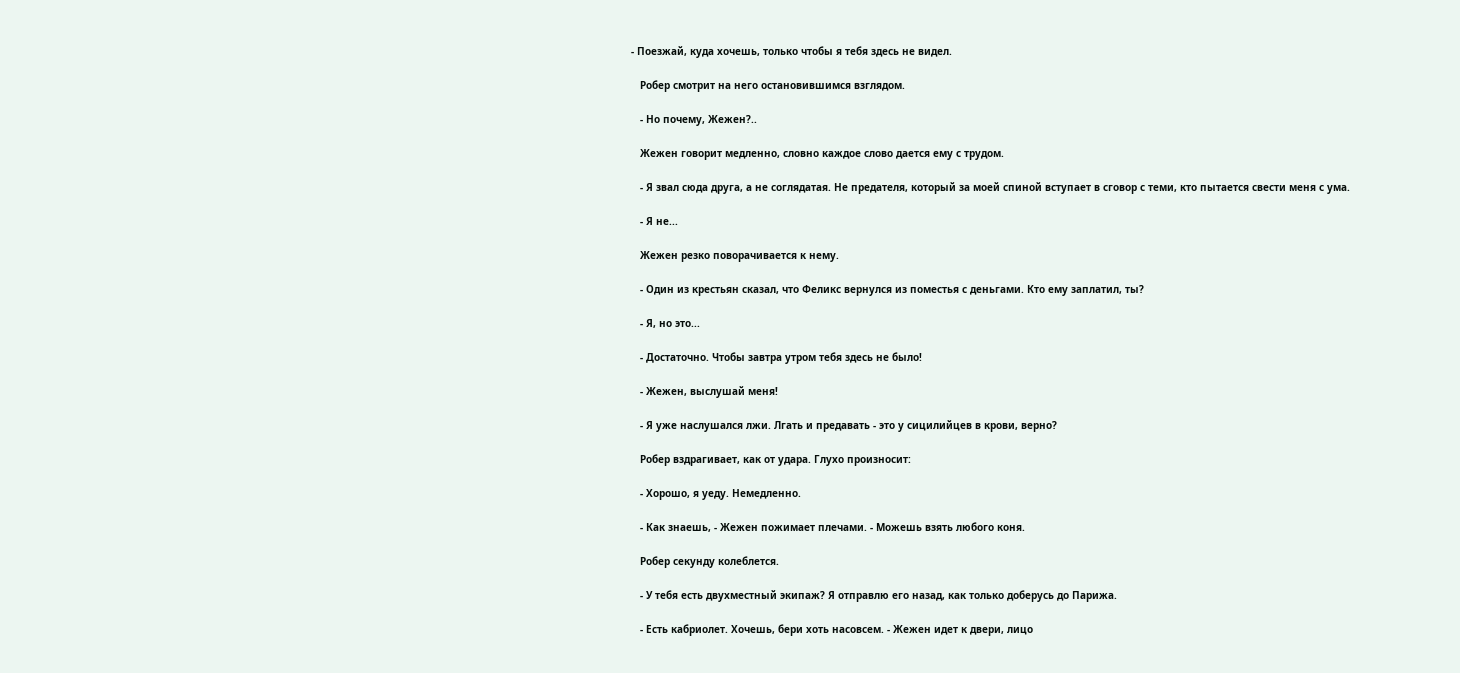- Поезжай, куда хочешь, только чтобы я тебя здесь не видел.

   Робер смотрит на него остановившимся взглядом.

   - Но почему, Жежен?..

   Жежен говорит медленно, словно каждое слово дается ему с трудом.

   - Я звал сюда друга, а не соглядатая. Не предателя, который за моей спиной вступает в сговор с теми, кто пытается свести меня с ума.

   - Я не...

   Жежен резко поворачивается к нему.

   - Один из крестьян сказал, что Феликс вернулся из поместья с деньгами. Кто ему заплатил, ты?

   - Я, но это...

   - Достаточно. Чтобы завтра утром тебя здесь не было!

   - Жежен, выслушай меня!

   - Я уже наслушался лжи. Лгать и предавать - это у сицилийцев в крови, верно?

   Робер вздрагивает, как от удара. Глухо произносит:

   - Хорошо, я уеду. Немедленно.

   - Как знаешь, - Жежен пожимает плечами. - Можешь взять любого коня.

   Робер секунду колеблется.

   - У тебя есть двухместный экипаж? Я отправлю его назад, как только доберусь до Парижа.

   - Есть кабриолет. Хочешь, бери хоть насовсем. - Жежен идет к двери, лицо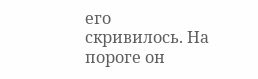его скривилось. На пороге он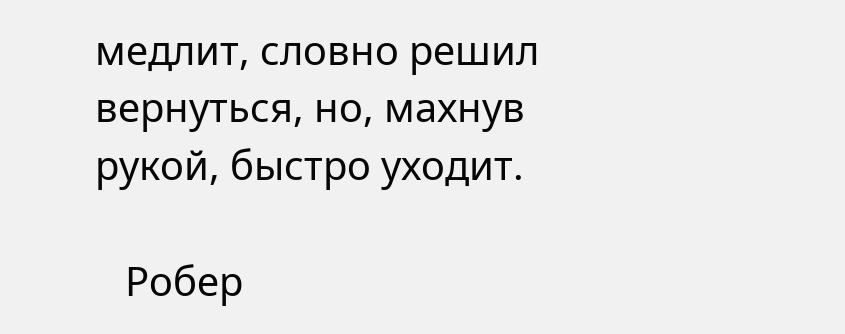медлит, словно решил вернуться, но, махнув рукой, быстро уходит.

   Робер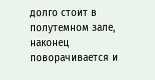долго стоит в полутемном зале, наконец поворачивается и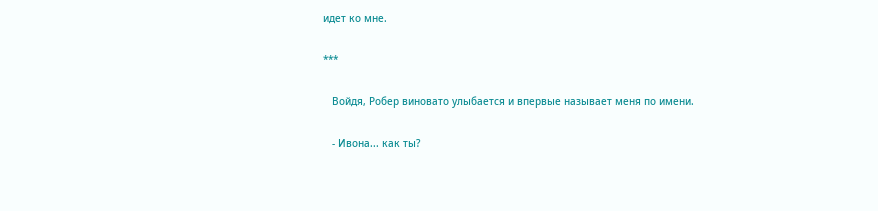идет ко мне.

***

   Войдя, Робер виновато улыбается и впервые называет меня по имени.

   - Ивона... как ты?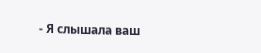- Я слышала ваш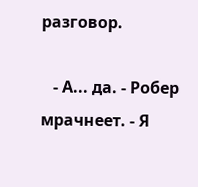разговор.

   - А... да. - Робер мрачнеет. - Я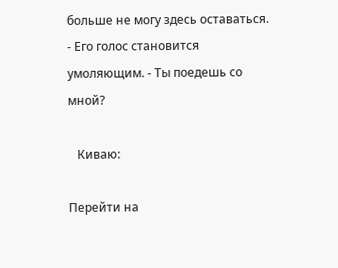больше не могу здесь оставаться. - Его голос становится умоляющим. - Ты поедешь со мной?

   Киваю:

Перейти на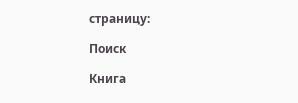страницу:

Поиск

Книга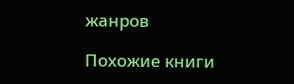жанров

Похожие книги